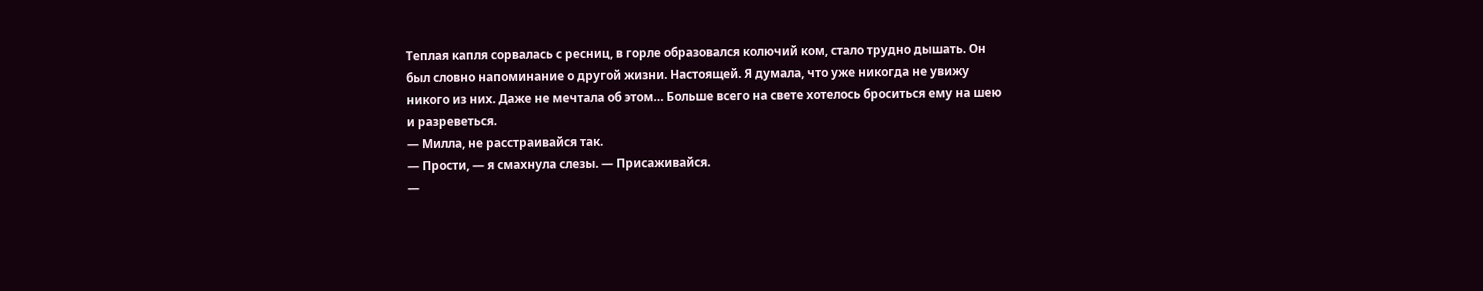Теплая капля сорвалась с ресниц, в горле образовался колючий ком, стало трудно дышать. Он был словно напоминание о другой жизни. Настоящей. Я думала, что уже никогда не увижу никого из них. Даже не мечтала об этом… Больше всего на свете хотелось броситься ему на шею и разреветься.
— Милла, не расстраивайся так.
— Прости, — я смахнула слезы. — Присаживайся.
—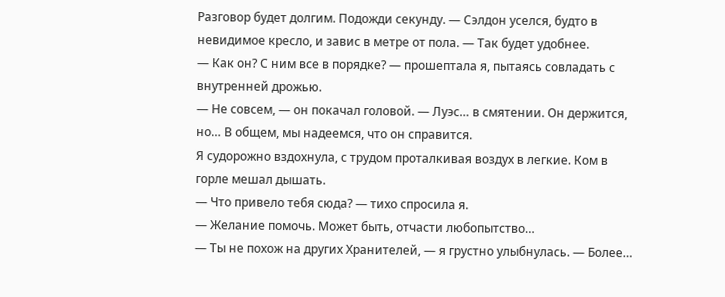Разговор будет долгим. Подожди секунду. — Сэлдон уселся, будто в невидимое кресло, и завис в метре от пола. — Так будет удобнее.
— Как он? С ним все в порядке? — прошептала я, пытаясь совладать с внутренней дрожью.
— Не совсем, — он покачал головой. — Луэс… в смятении. Он держится, но… В общем, мы надеемся, что он справится.
Я судорожно вздохнула, с трудом проталкивая воздух в легкие. Ком в горле мешал дышать.
— Что привело тебя сюда? — тихо спросила я.
— Желание помочь. Может быть, отчасти любопытство…
— Ты не похож на других Хранителей, — я грустно улыбнулась. — Более…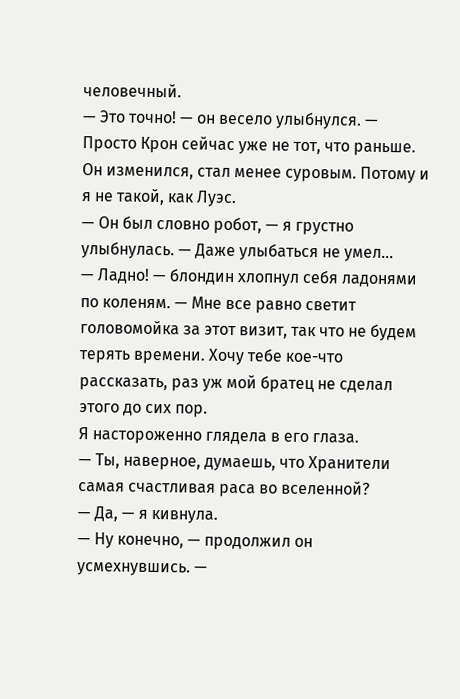человечный.
— Это точно! — он весело улыбнулся. — Просто Крон сейчас уже не тот, что раньше. Он изменился, стал менее суровым. Потому и я не такой, как Луэс.
— Он был словно робот, — я грустно улыбнулась. — Даже улыбаться не умел…
— Ладно! — блондин хлопнул себя ладонями по коленям. — Мне все равно светит головомойка за этот визит, так что не будем терять времени. Хочу тебе кое-что рассказать, раз уж мой братец не сделал этого до сих пор.
Я настороженно глядела в его глаза.
— Ты, наверное, думаешь, что Хранители самая счастливая раса во вселенной?
— Да, — я кивнула.
— Ну конечно, — продолжил он усмехнувшись. —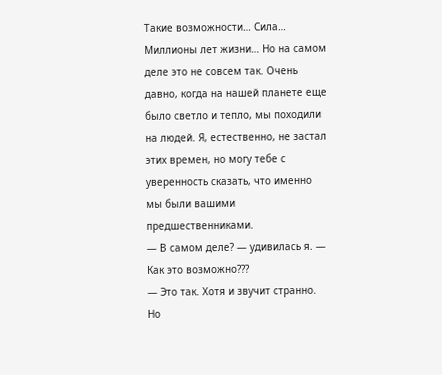Такие возможности… Сила… Миллионы лет жизни… Но на самом деле это не совсем так. Очень давно, когда на нашей планете еще было светло и тепло, мы походили на людей. Я, естественно, не застал этих времен, но могу тебе с уверенность сказать, что именно мы были вашими предшественниками.
— В самом деле? — удивилась я. — Как это возможно???
— Это так. Хотя и звучит странно. Но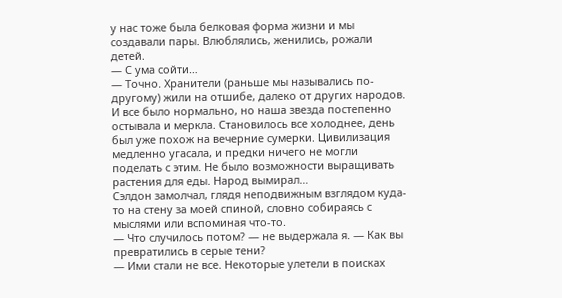у нас тоже была белковая форма жизни и мы создавали пары. Влюблялись, женились, рожали детей.
— С ума сойти…
— Точно. Хранители (раньше мы назывались по-другому) жили на отшибе, далеко от других народов. И все было нормально, но наша звезда постепенно остывала и меркла. Становилось все холоднее, день был уже похож на вечерние сумерки. Цивилизация медленно угасала, и предки ничего не могли поделать с этим. Не было возможности выращивать растения для еды. Народ вымирал…
Сэлдон замолчал, глядя неподвижным взглядом куда-то на стену за моей спиной, словно собираясь с мыслями или вспоминая что-то.
— Что случилось потом? — не выдержала я. — Как вы превратились в серые тени?
— Ими стали не все. Некоторые улетели в поисках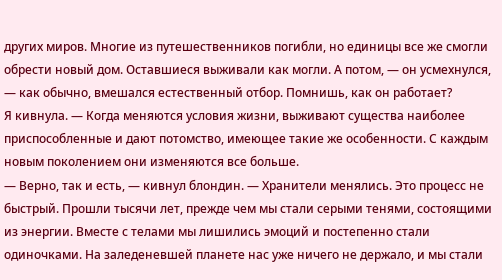других миров. Многие из путешественников погибли, но единицы все же смогли обрести новый дом. Оставшиеся выживали как могли. А потом, — он усмехнулся, — как обычно, вмешался естественный отбор. Помнишь, как он работает?
Я кивнула. — Когда меняются условия жизни, выживают существа наиболее приспособленные и дают потомство, имеющее такие же особенности. С каждым новым поколением они изменяются все больше.
— Верно, так и есть, — кивнул блондин. — Хранители менялись. Это процесс не быстрый. Прошли тысячи лет, прежде чем мы стали серыми тенями, состоящими из энергии. Вместе с телами мы лишились эмоций и постепенно стали одиночками. На заледеневшей планете нас уже ничего не держало, и мы стали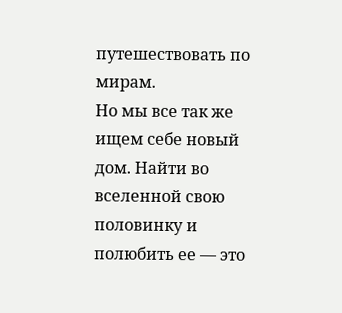путешествовать по мирам.
Но мы все так же ищем себе новый дом. Найти во вселенной свою половинку и полюбить ее — это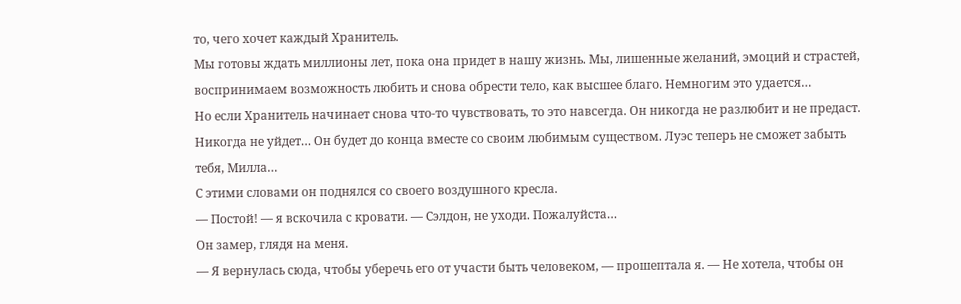то, чего хочет каждый Хранитель.
Мы готовы ждать миллионы лет, пока она придет в нашу жизнь. Мы, лишенные желаний, эмоций и страстей, воспринимаем возможность любить и снова обрести тело, как высшее благо. Немногим это удается…
Но если Хранитель начинает снова что-то чувствовать, то это навсегда. Он никогда не разлюбит и не предаст. Никогда не уйдет… Он будет до конца вместе со своим любимым существом. Луэс теперь не сможет забыть тебя, Милла…
С этими словами он поднялся со своего воздушного кресла.
— Постой! — я вскочила с кровати. — Сэлдон, не уходи. Пожалуйста…
Он замер, глядя на меня.
— Я вернулась сюда, чтобы уберечь его от участи быть человеком, — прошептала я. — Не хотела, чтобы он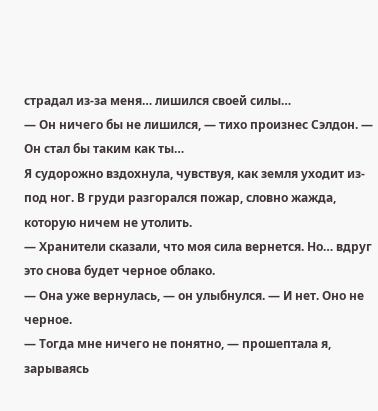страдал из-за меня… лишился своей силы…
— Он ничего бы не лишился, — тихо произнес Сэлдон. — Он стал бы таким как ты…
Я судорожно вздохнула, чувствуя, как земля уходит из-под ног. В груди разгорался пожар, словно жажда, которую ничем не утолить.
— Хранители сказали, что моя сила вернется. Но… вдруг это снова будет черное облако.
— Она уже вернулась, — он улыбнулся. — И нет. Оно не черное.
— Тогда мне ничего не понятно, — прошептала я, зарываясь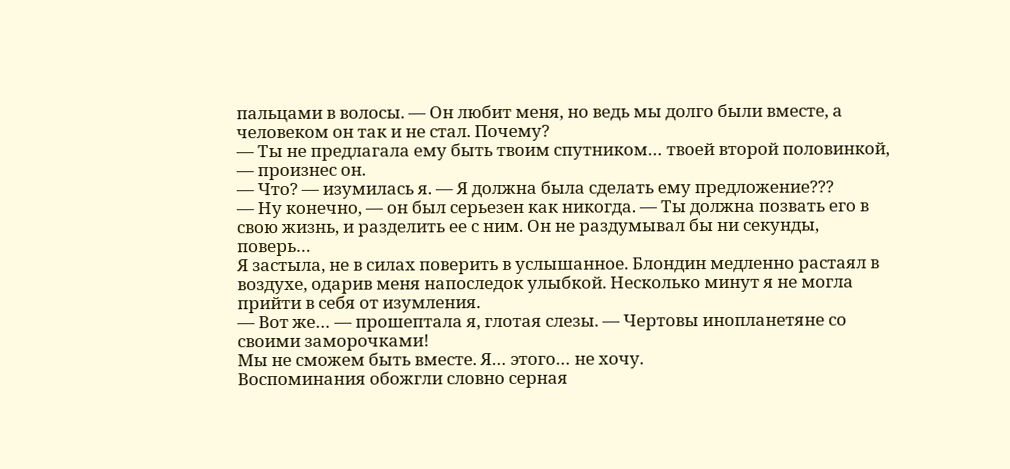пальцами в волосы. — Он любит меня, но ведь мы долго были вместе, а человеком он так и не стал. Почему?
— Ты не предлагала ему быть твоим спутником… твоей второй половинкой, — произнес он.
— Что? — изумилась я. — Я должна была сделать ему предложение???
— Ну конечно, — он был серьезен как никогда. — Ты должна позвать его в свою жизнь, и разделить ее с ним. Он не раздумывал бы ни секунды, поверь…
Я застыла, не в силах поверить в услышанное. Блондин медленно растаял в воздухе, одарив меня напоследок улыбкой. Несколько минут я не могла прийти в себя от изумления.
— Вот же… — прошептала я, глотая слезы. — Чертовы инопланетяне со своими заморочками!
Мы не сможем быть вместе. Я… этого… не хочу.
Воспоминания обожгли словно серная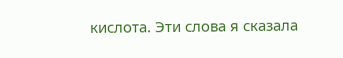кислота. Эти слова я сказала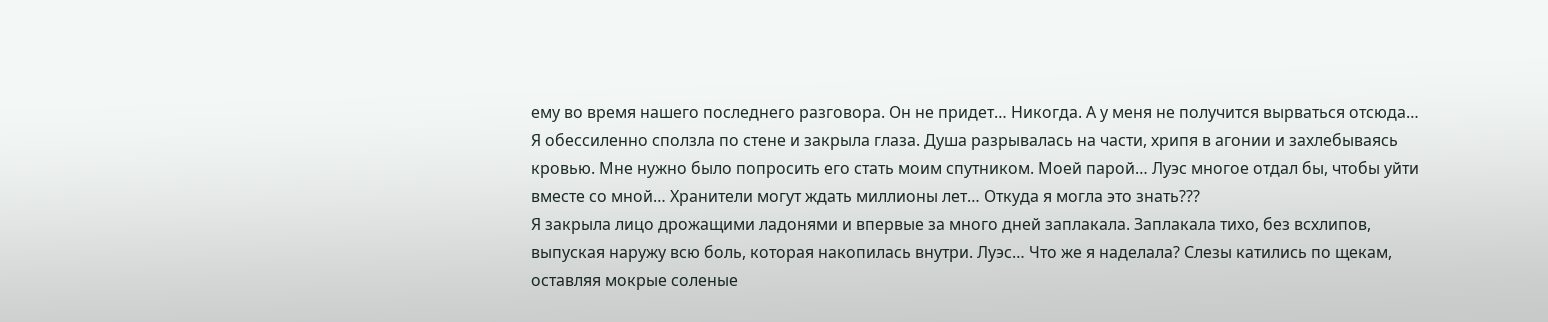ему во время нашего последнего разговора. Он не придет… Никогда. А у меня не получится вырваться отсюда…
Я обессиленно сползла по стене и закрыла глаза. Душа разрывалась на части, хрипя в агонии и захлебываясь кровью. Мне нужно было попросить его стать моим спутником. Моей парой… Луэс многое отдал бы, чтобы уйти вместе со мной… Хранители могут ждать миллионы лет… Откуда я могла это знать???
Я закрыла лицо дрожащими ладонями и впервые за много дней заплакала. Заплакала тихо, без всхлипов, выпуская наружу всю боль, которая накопилась внутри. Луэс… Что же я наделала? Слезы катились по щекам, оставляя мокрые соленые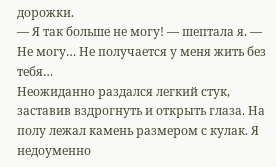дорожки.
— Я так больше не могу! — шептала я. — Не могу… Не получается у меня жить без тебя…
Неожиданно раздался легкий стук, заставив вздрогнуть и открыть глаза. На полу лежал камень размером с кулак. Я недоуменно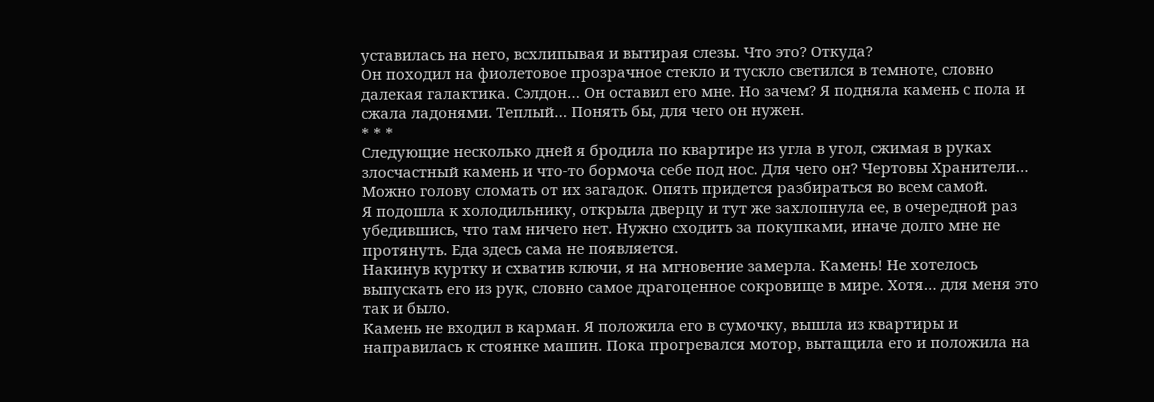уставилась на него, всхлипывая и вытирая слезы. Что это? Откуда?
Он походил на фиолетовое прозрачное стекло и тускло светился в темноте, словно далекая галактика. Сэлдон… Он оставил его мне. Но зачем? Я подняла камень с пола и сжала ладонями. Теплый… Понять бы, для чего он нужен.
* * *
Следующие несколько дней я бродила по квартире из угла в угол, сжимая в руках злосчастный камень и что-то бормоча себе под нос. Для чего он? Чертовы Хранители… Можно голову сломать от их загадок. Опять придется разбираться во всем самой.
Я подошла к холодильнику, открыла дверцу и тут же захлопнула ее, в очередной раз убедившись, что там ничего нет. Нужно сходить за покупками, иначе долго мне не протянуть. Еда здесь сама не появляется.
Накинув куртку и схватив ключи, я на мгновение замерла. Камень! Не хотелось выпускать его из рук, словно самое драгоценное сокровище в мире. Хотя… для меня это так и было.
Камень не входил в карман. Я положила его в сумочку, вышла из квартиры и направилась к стоянке машин. Пока прогревался мотор, вытащила его и положила на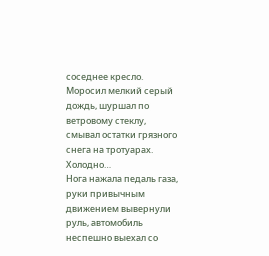соседнее кресло.
Моросил мелкий серый дождь, шуршал по ветровому стеклу, смывал остатки грязного снега на тротуарах. Холодно…
Нога нажала педаль газа, руки привычным движением вывернули руль, автомобиль неспешно выехал со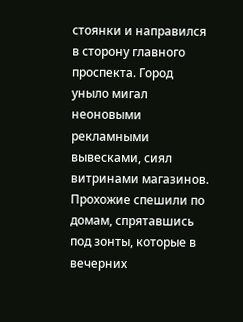стоянки и направился в сторону главного проспекта. Город уныло мигал неоновыми рекламными вывесками, сиял витринами магазинов. Прохожие спешили по домам, спрятавшись под зонты, которые в вечерних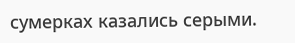сумерках казались серыми.